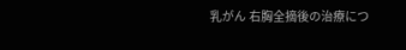乳がん 右胸全摘後の治療につ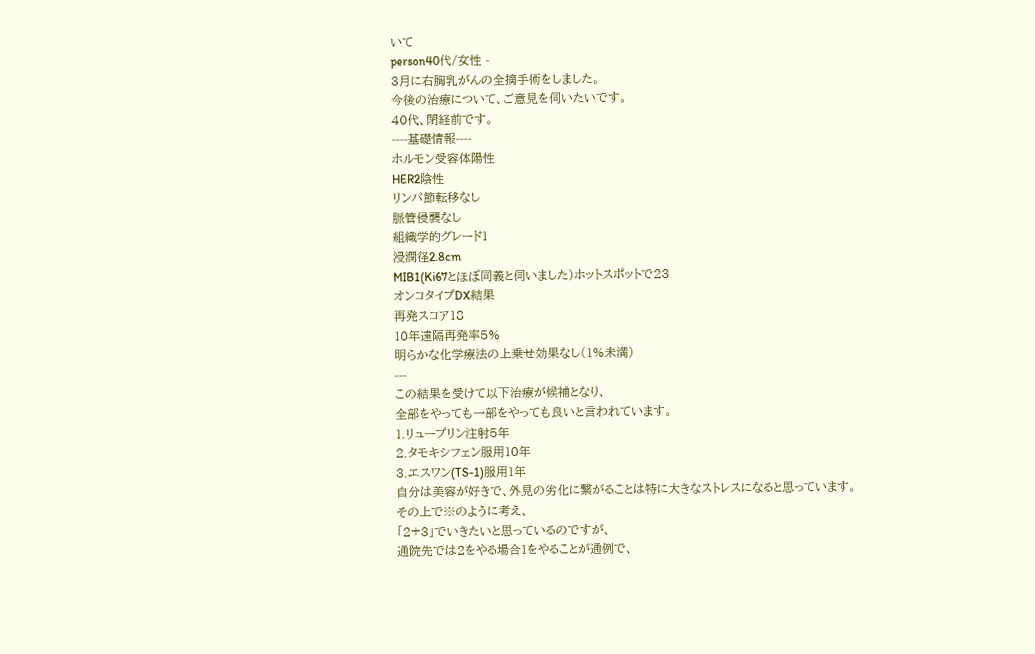いて
person40代/女性 -
3月に右胸乳がんの全摘手術をしました。
今後の治療について、ご意見を伺いたいです。
40代、閉経前です。
----基礎情報----
ホルモン受容体陽性
HER2陰性
リンパ節転移なし
脈管侵襲なし
組織学的グレード1
浸潤径2.8cm
MIB1(Ki67とほぼ同義と伺いました)ホットスポットで23
オンコタイプDX結果
再発スコア18
10年遠隔再発率5%
明らかな化学療法の上乗せ効果なし(1%未満)
---
この結果を受けて以下治療が候補となり、
全部をやっても一部をやっても良いと言われています。
1.リュープリン注射5年
2.タモキシフェン服用10年
3.エスワン(TS-1)服用1年
自分は美容が好きで、外見の劣化に繋がることは特に大きなストレスになると思っています。
その上で※のように考え、
「2+3」でいきたいと思っているのですが、
通院先では2をやる場合1をやることが通例で、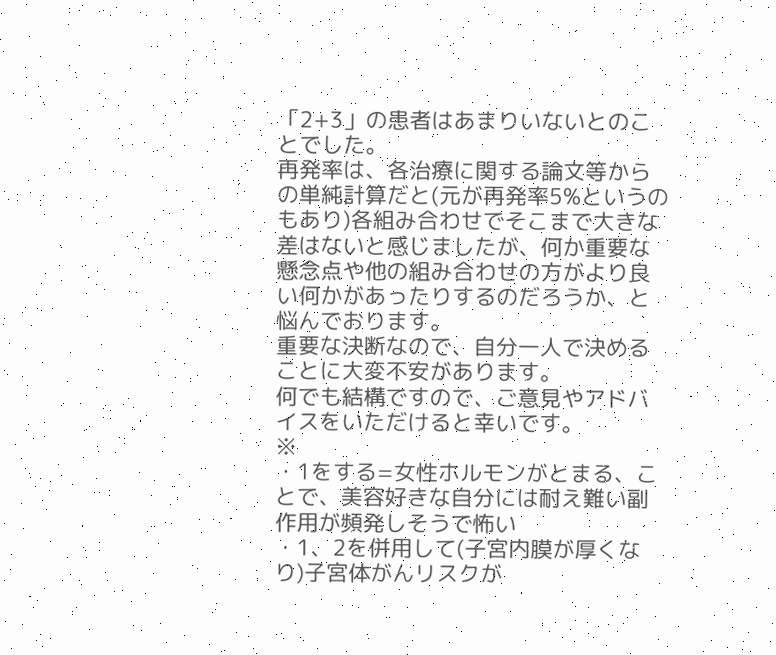「2+3」の患者はあまりいないとのことでした。
再発率は、各治療に関する論文等からの単純計算だと(元が再発率5%というのもあり)各組み合わせでそこまで大きな差はないと感じましたが、何か重要な懸念点や他の組み合わせの方がより良い何かがあったりするのだろうか、と悩んでおります。
重要な決断なので、自分一人で決めることに大変不安があります。
何でも結構ですので、ご意見やアドバイスをいただけると幸いです。
※
・1をする=女性ホルモンがとまる、ことで、美容好きな自分には耐え難い副作用が頻発しそうで怖い
・1、2を併用して(子宮内膜が厚くなり)子宮体がんリスクが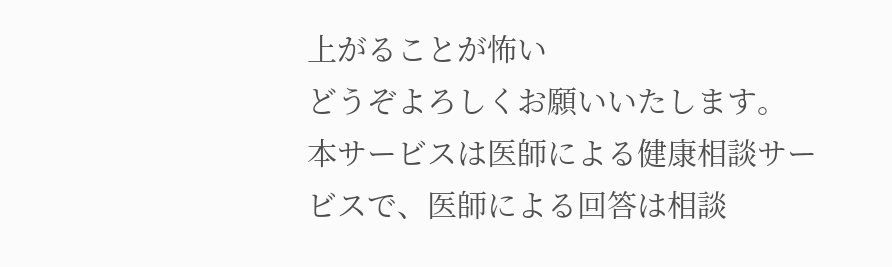上がることが怖い
どうぞよろしくお願いいたします。
本サービスは医師による健康相談サービスで、医師による回答は相談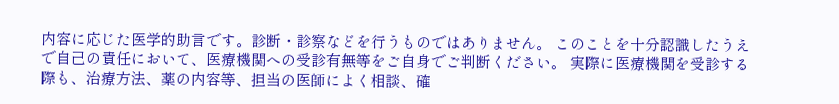内容に応じた医学的助言です。診断・診察などを行うものではありません。 このことを十分認識したうえで自己の責任において、医療機関への受診有無等をご自身でご判断ください。 実際に医療機関を受診する際も、治療方法、薬の内容等、担当の医師によく相談、確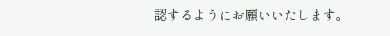認するようにお願いいたします。